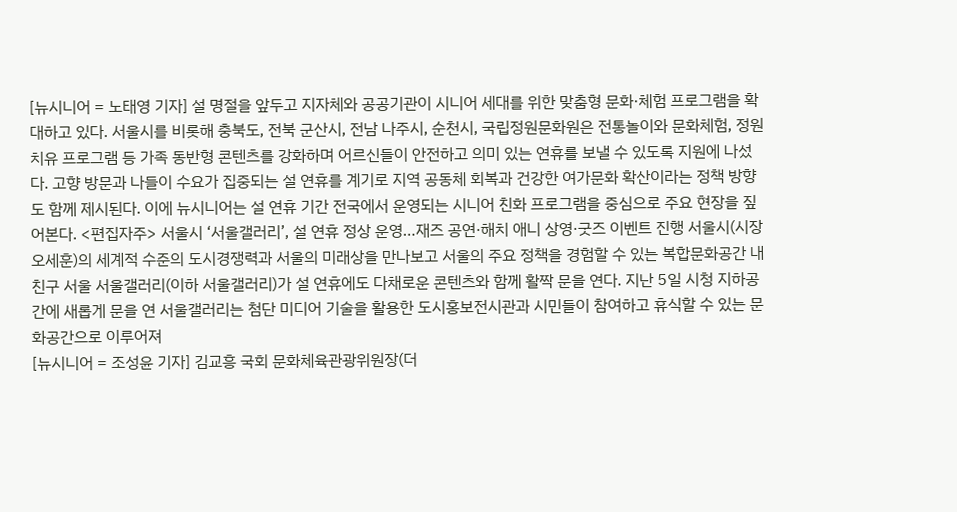[뉴시니어 = 노태영 기자] 설 명절을 앞두고 지자체와 공공기관이 시니어 세대를 위한 맞춤형 문화·체험 프로그램을 확대하고 있다. 서울시를 비롯해 충북도, 전북 군산시, 전남 나주시, 순천시, 국립정원문화원은 전통놀이와 문화체험, 정원 치유 프로그램 등 가족 동반형 콘텐츠를 강화하며 어르신들이 안전하고 의미 있는 연휴를 보낼 수 있도록 지원에 나섰다. 고향 방문과 나들이 수요가 집중되는 설 연휴를 계기로 지역 공동체 회복과 건강한 여가문화 확산이라는 정책 방향도 함께 제시된다. 이에 뉴시니어는 설 연휴 기간 전국에서 운영되는 시니어 친화 프로그램을 중심으로 주요 현장을 짚어본다. <편집자주> 서울시 ‘서울갤러리’, 설 연휴 정상 운영…재즈 공연·해치 애니 상영·굿즈 이벤트 진행 서울시(시장 오세훈)의 세계적 수준의 도시경쟁력과 서울의 미래상을 만나보고 서울의 주요 정책을 경험할 수 있는 복합문화공간 내 친구 서울 서울갤러리(이하 서울갤러리)가 설 연휴에도 다채로운 콘텐츠와 함께 활짝 문을 연다. 지난 5일 시청 지하공간에 새롭게 문을 연 서울갤러리는 첨단 미디어 기술을 활용한 도시홍보전시관과 시민들이 참여하고 휴식할 수 있는 문화공간으로 이루어져
[뉴시니어 = 조성윤 기자] 김교흥 국회 문화체육관광위원장(더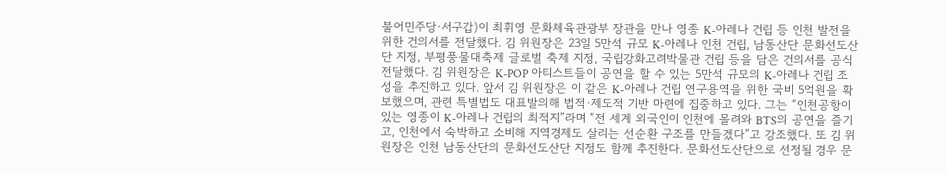불어민주당·서구갑)이 최휘영 문화체육관광부 장관을 만나 영종 K-아레나 건립 등 인천 발전을 위한 건의서를 전달했다. 김 위원장은 23일 5만석 규모 K-아레나 인천 건립, 남동산단 문화선도산단 지정, 부평풍물대축제 글로벌 축제 지정, 국립강화고려박물관 건립 등을 담은 건의서를 공식 전달했다. 김 위원장은 K-POP 아티스트들이 공연을 할 수 있는 5만석 규모의 K-아레나 건립 조성을 추진하고 있다. 앞서 김 위원장은 이 같은 K-아레나 건립 연구용역을 위한 국비 5억원을 확보했으며, 관련 특별법도 대표발의해 법적·제도적 기반 마련에 집중하고 있다. 그는 “인천공항이 있는 영종이 K-아레나 건립의 최적지”라며 “전 세계 외국인이 인천에 몰려와 BTS의 공연을 즐기고, 인천에서 숙박하고 소비해 지역경제도 살리는 선순환 구조를 만들겠다”고 강조했다. 또 김 위원장은 인천 남동산단의 문화선도산단 지정도 함께 추진한다. 문화선도산단으로 선정될 경우 문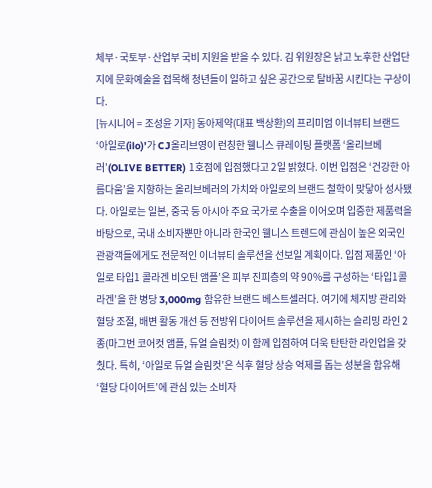체부·국토부·산업부 국비 지원을 받을 수 있다. 김 위원장은 낡고 노후한 산업단지에 문화예술을 접목해 청년들이 일하고 싶은 공간으로 탈바꿈 시킨다는 구상이다.
[뉴시니어 = 조성윤 기자] 동아제약(대표 백상환)의 프리미엄 이너뷰티 브랜드 ‘아일로(ilo)’가 CJ올리브영이 런칭한 웰니스 큐레이팅 플랫폼 ‘올리브베러’(OLIVE BETTER) 1호점에 입점했다고 2일 밝혔다. 이번 입점은 ‘건강한 아름다움’을 지향하는 올리브베러의 가치와 아일로의 브랜드 철학이 맞닿아 성사됐다. 아일로는 일본, 중국 등 아시아 주요 국가로 수출을 이어오며 입증한 제품력을 바탕으로, 국내 소비자뿐만 아니라 한국인 웰니스 트렌드에 관심이 높은 외국인 관광객들에게도 전문적인 이너뷰티 솔루션을 선보일 계획이다. 입점 제품인 ‘아일로 타입1 콜라겐 비오틴 앰플’은 피부 진피층의 약 90%를 구성하는 ‘타입1콜라겐’을 한 병당 3,000mg 함유한 브랜드 베스트셀러다. 여기에 체지방 관리와 혈당 조절, 배변 활동 개선 등 전방위 다이어트 솔루션을 제시하는 슬리밍 라인 2종(마그번 코어컷 앰플, 듀얼 슬림컷) 이 함께 입점하여 더욱 탄탄한 라인업을 갖췄다. 특히, ‘아일로 듀얼 슬림컷’은 식후 혈당 상승 억제를 돕는 성분을 함유해 ‘혈당 다이어트’에 관심 있는 소비자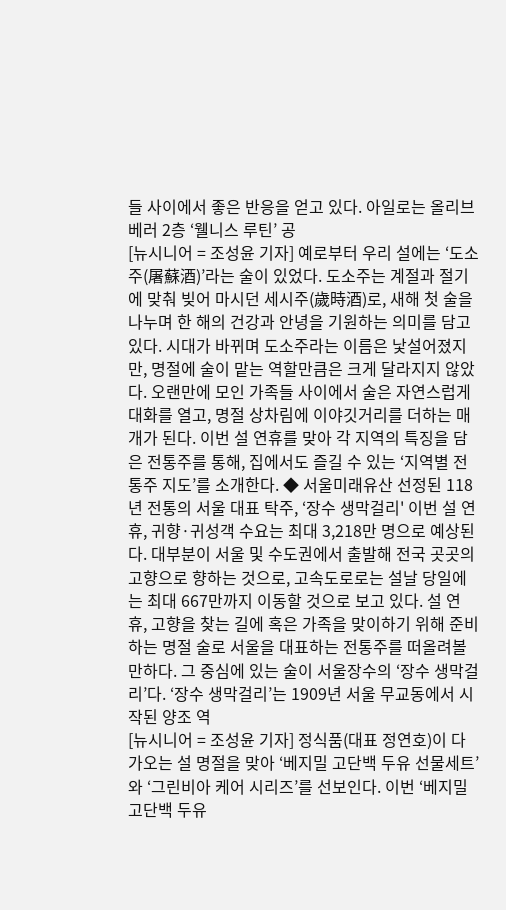들 사이에서 좋은 반응을 얻고 있다. 아일로는 올리브베러 2층 ‘웰니스 루틴’ 공
[뉴시니어 = 조성윤 기자] 예로부터 우리 설에는 ‘도소주(屠蘇酒)’라는 술이 있었다. 도소주는 계절과 절기에 맞춰 빚어 마시던 세시주(歲時酒)로, 새해 첫 술을 나누며 한 해의 건강과 안녕을 기원하는 의미를 담고 있다. 시대가 바뀌며 도소주라는 이름은 낯설어졌지만, 명절에 술이 맡는 역할만큼은 크게 달라지지 않았다. 오랜만에 모인 가족들 사이에서 술은 자연스럽게 대화를 열고, 명절 상차림에 이야깃거리를 더하는 매개가 된다. 이번 설 연휴를 맞아 각 지역의 특징을 담은 전통주를 통해, 집에서도 즐길 수 있는 ‘지역별 전통주 지도’를 소개한다. ◆ 서울미래유산 선정된 118년 전통의 서울 대표 탁주, ‘장수 생막걸리' 이번 설 연휴, 귀향·귀성객 수요는 최대 3,218만 명으로 예상된다. 대부분이 서울 및 수도권에서 출발해 전국 곳곳의 고향으로 향하는 것으로, 고속도로로는 설날 당일에는 최대 667만까지 이동할 것으로 보고 있다. 설 연휴, 고향을 찾는 길에 혹은 가족을 맞이하기 위해 준비하는 명절 술로 서울을 대표하는 전통주를 떠올려볼 만하다. 그 중심에 있는 술이 서울장수의 ‘장수 생막걸리’다. ‘장수 생막걸리’는 1909년 서울 무교동에서 시작된 양조 역
[뉴시니어 = 조성윤 기자] 정식품(대표 정연호)이 다가오는 설 명절을 맞아 ‘베지밀 고단백 두유 선물세트’와 ‘그린비아 케어 시리즈’를 선보인다. 이번 ‘베지밀 고단백 두유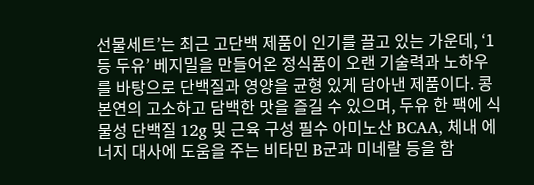선물세트’는 최근 고단백 제품이 인기를 끌고 있는 가운데, ‘1등 두유’ 베지밀을 만들어온 정식품이 오랜 기술력과 노하우를 바탕으로 단백질과 영양을 균형 있게 담아낸 제품이다. 콩 본연의 고소하고 담백한 맛을 즐길 수 있으며, 두유 한 팩에 식물성 단백질 12g 및 근육 구성 필수 아미노산 BCAA, 체내 에너지 대사에 도움을 주는 비타민 B군과 미네랄 등을 함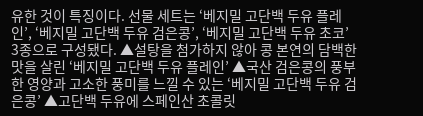유한 것이 특징이다. 선물 세트는 ‘베지밀 고단백 두유 플레인’, ‘베지밀 고단백 두유 검은콩’, ‘베지밀 고단백 두유 초코’ 3종으로 구성됐다. ▲설탕을 첨가하지 않아 콩 본연의 담백한 맛을 살린 ‘베지밀 고단백 두유 플레인’ ▲국산 검은콩의 풍부한 영양과 고소한 풍미를 느낄 수 있는 ‘베지밀 고단백 두유 검은콩’ ▲고단백 두유에 스페인산 초콜릿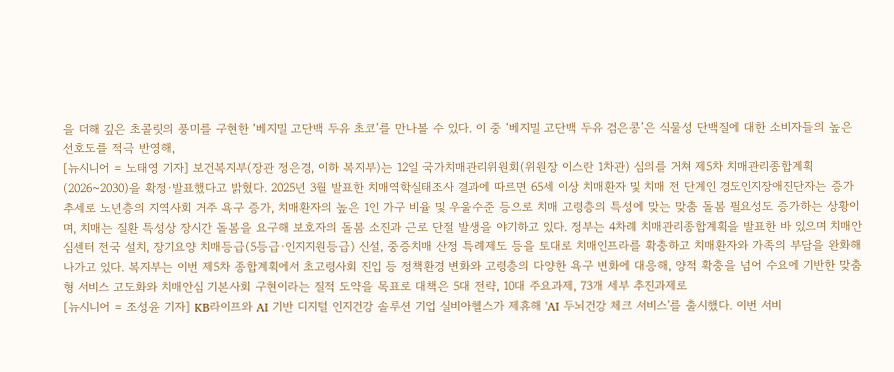을 더해 깊은 초콜릿의 풍미를 구현한 ‘베지밀 고단백 두유 초코’를 만나볼 수 있다. 이 중 ‘베지밀 고단백 두유 검은콩’은 식물성 단백질에 대한 소비자들의 높은 선호도를 적극 반영해,
[뉴시니어 = 노태영 기자] 보건복지부(장관 정은경, 이하 복지부)는 12일 국가치매관리위원회(위원장 이스란 1차관) 심의를 거쳐 제5차 치매관리종합계획(2026~2030)을 확정·발표했다고 밝혔다. 2025년 3월 발표한 치매역학실태조사 결과에 따르면 65세 이상 치매환자 및 치매 전 단계인 경도인지장애진단자는 증가 추세로 노년층의 지역사회 거주 욕구 증가, 치매환자의 높은 1인 가구 비율 및 우울수준 등으로 치매 고령층의 특성에 맞는 맞춤 돌봄 필요성도 증가하는 상황이며, 치매는 질환 특성상 장시간 돌봄을 요구해 보호자의 돌봄 소진과 근로 단절 발생을 야기하고 있다. 정부는 4차례 치매관리종합계획을 발표한 바 있으며 치매안심센터 전국 설치, 장기요양 치매등급(5등급·인지지원등급) 신설, 중증치매 산정 특례제도 등을 토대로 치매인프라를 확충하고 치매환자와 가족의 부담을 완화해 나가고 있다. 복지부는 이번 제5차 종합계획에서 초고령사회 진입 등 정책환경 변화와 고령층의 다양한 욕구 변화에 대응해, 양적 확충을 넘어 수요에 기반한 맞춤형 서비스 고도화와 치매안심 기본사회 구현이라는 질적 도약을 목표로 대책은 5대 전략, 10대 주요과제, 73개 세부 추진과제로
[뉴시니어 = 조성윤 기자] KB라이프와 AI 기반 디지털 인지건강 솔루션 기업 실비아헬스가 제휴해 'AI 두뇌건강 체크 서비스'를 출시했다. 이번 서비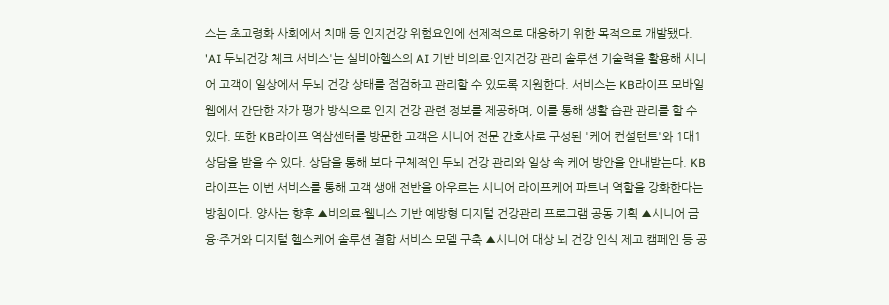스는 초고령화 사회에서 치매 등 인지건강 위험요인에 선제적으로 대응하기 위한 목적으로 개발됐다. 'AI 두뇌건강 체크 서비스'는 실비아헬스의 AI 기반 비의료·인지건강 관리 솔루션 기술력을 활용해 시니어 고객이 일상에서 두뇌 건강 상태를 점검하고 관리할 수 있도록 지원한다. 서비스는 KB라이프 모바일 웹에서 간단한 자가 평가 방식으로 인지 건강 관련 정보를 제공하며, 이를 통해 생활 습관 관리를 할 수 있다. 또한 KB라이프 역삼센터를 방문한 고객은 시니어 전문 간호사로 구성된 '케어 컨설턴트'와 1대1 상담을 받을 수 있다. 상담을 통해 보다 구체적인 두뇌 건강 관리와 일상 속 케어 방안을 안내받는다. KB라이프는 이번 서비스를 통해 고객 생애 전반을 아우르는 시니어 라이프케어 파트너 역할을 강화한다는 방침이다. 양사는 향후 ▲비의료·웰니스 기반 예방형 디지털 건강관리 프로그램 공동 기획 ▲시니어 금융·주거와 디지털 헬스케어 솔루션 결합 서비스 모델 구축 ▲시니어 대상 뇌 건강 인식 제고 캠페인 등 공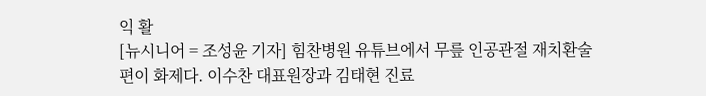익 활
[뉴시니어 = 조성윤 기자] 힘찬병원 유튜브에서 무릎 인공관절 재치환술편이 화제다. 이수찬 대표원장과 김태현 진료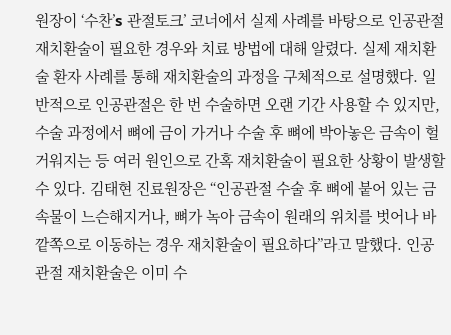원장이 ‘수찬’s 관절토크’ 코너에서 실제 사례를 바탕으로 인공관절 재치환술이 필요한 경우와 치료 방법에 대해 알렸다. 실제 재치환술 환자 사례를 통해 재치환술의 과정을 구체적으로 설명했다. 일반적으로 인공관절은 한 번 수술하면 오랜 기간 사용할 수 있지만, 수술 과정에서 뼈에 금이 가거나 수술 후 뼈에 박아놓은 금속이 헐거워지는 등 여러 원인으로 간혹 재치환술이 필요한 상황이 발생할 수 있다. 김태현 진료원장은 “인공관절 수술 후 뼈에 붙어 있는 금속물이 느슨해지거나, 뼈가 녹아 금속이 원래의 위치를 벗어나 바깥쪽으로 이동하는 경우 재치환술이 필요하다”라고 말했다. 인공관절 재치환술은 이미 수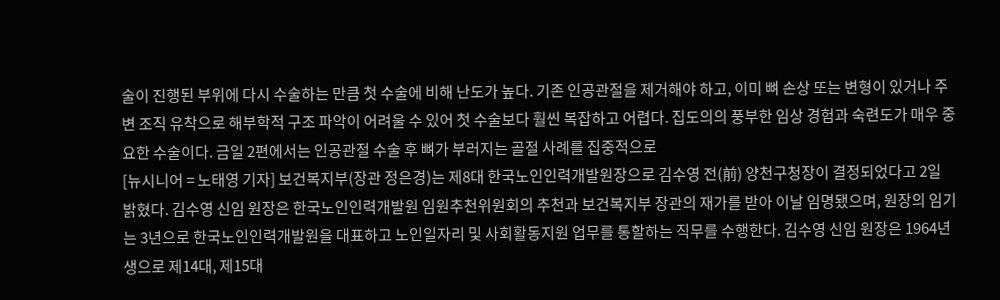술이 진행된 부위에 다시 수술하는 만큼 첫 수술에 비해 난도가 높다. 기존 인공관절을 제거해야 하고, 이미 뼈 손상 또는 변형이 있거나 주변 조직 유착으로 해부학적 구조 파악이 어려울 수 있어 첫 수술보다 훨씬 복잡하고 어렵다. 집도의의 풍부한 임상 경험과 숙련도가 매우 중요한 수술이다. 금일 2편에서는 인공관절 수술 후 뼈가 부러지는 골절 사례를 집중적으로
[뉴시니어 = 노태영 기자] 보건복지부(장관 정은경)는 제8대 한국노인인력개발원장으로 김수영 전(前) 양천구청장이 결정되었다고 2일 밝혔다. 김수영 신임 원장은 한국노인인력개발원 임원추천위원회의 추천과 보건복지부 장관의 재가를 받아 이날 임명됐으며, 원장의 임기는 3년으로 한국노인인력개발원을 대표하고 노인일자리 및 사회활동지원 업무를 통할하는 직무를 수행한다. 김수영 신임 원장은 1964년생으로 제14대, 제15대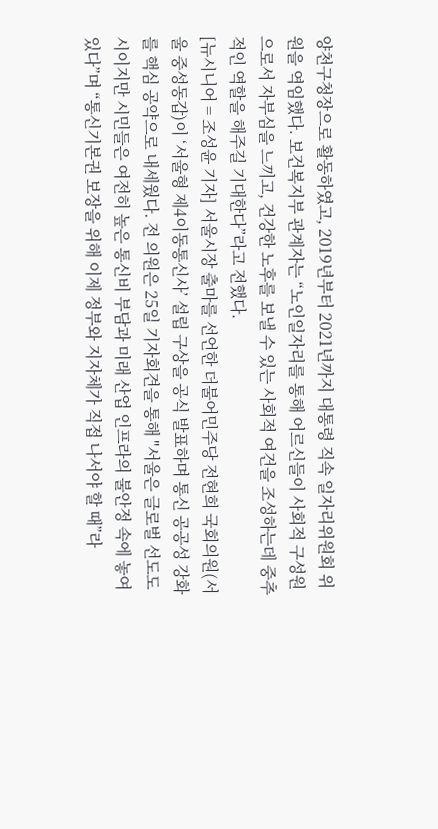양천구청장으로 활동하였고, 2019년부터 2021년까지 대통령 직속 일자리위원회 위원을 역임했다. 보건복지부 관계자는 “노인일자리를 통해 어르신들이 사회적 구성원으로서 자부심을 느끼고, 건강한 노후를 보낼 수 있는 사회적 여건을 조성하는데 중추적인 역할을 해주길 기대한다”라고 전했다.
[뉴시니어 = 조성윤 기자] 서울시장 출마를 선언한 더불어민주당 전현희 국회의원(서울 중성동갑)이 ‘서울형 제4이동통신사’ 설립 구상을 공식 발표하며 통신 공공성 강화를 핵심 공약으로 내세웠다. 전 의원은 25일 기자회견을 통해 "서울은 글로벌 선도도시이지만 시민들은 여전히 높은 통신비 부담과 미래 산업 인프라의 불안정 속에 놓여 있다”며 “통신기본권 보장을 위해 이제 정부와 지자체가 직접 나서야 할 때”라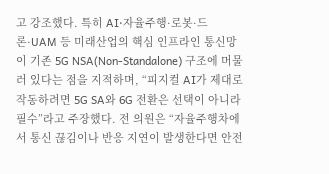고 강조했다. 특히 AI·자율주행·로봇·드론·UAM 등 미래산업의 핵심 인프라인 통신망이 기존 5G NSA(Non-Standalone) 구조에 머물러 있다는 점을 지적하며, “피지컬 AI가 제대로 작동하려면 5G SA와 6G 전환은 선택이 아니라 필수”라고 주장했다. 전 의원은 “자율주행차에서 통신 끊김이나 반응 지연이 발생한다면 안전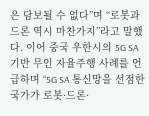은 담보될 수 없다”며 “로봇과 드론 역시 마찬가지”라고 말했다. 이어 중국 우한시의 5G SA 기반 무인 자율주행 사례를 언급하며 “5G SA 통신망을 선점한 국가가 로봇·드론·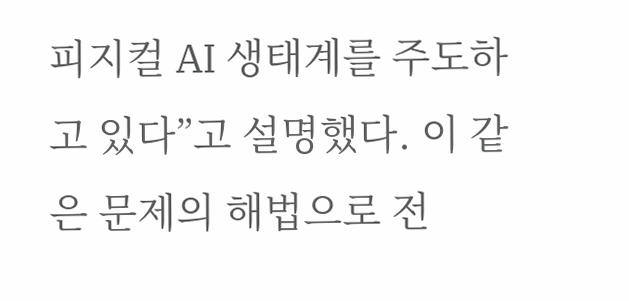피지컬 AI 생태계를 주도하고 있다”고 설명했다. 이 같은 문제의 해법으로 전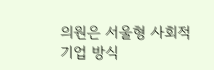의원은 서울형 사회적기업 방식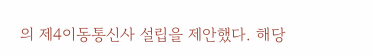의 제4이동통신사 설립을 제안했다. 해당